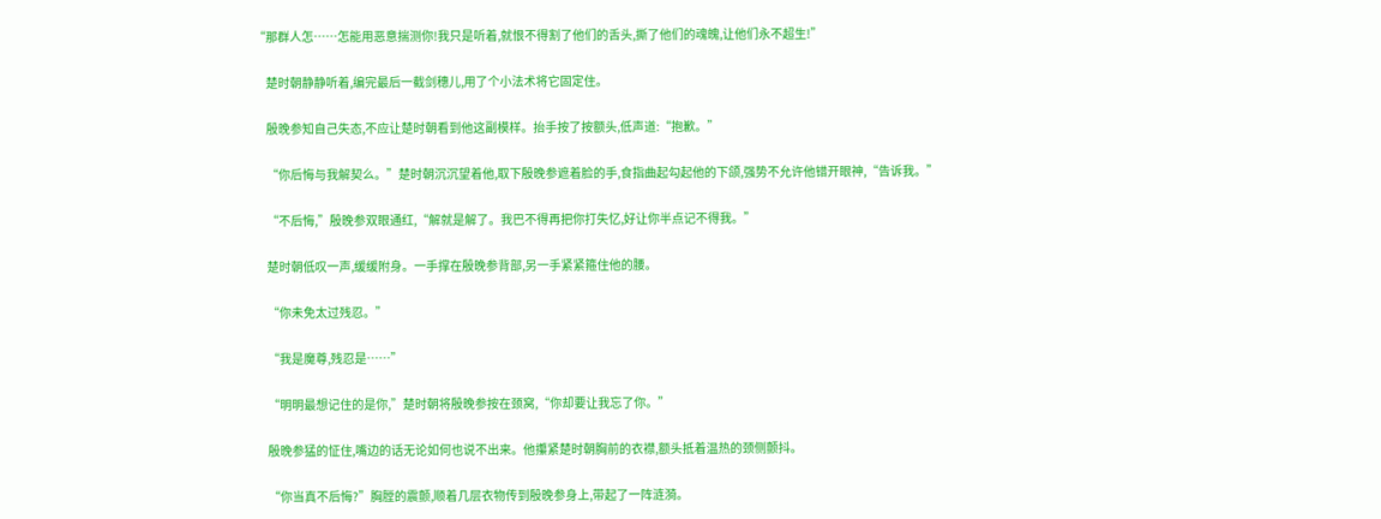“那群人怎……怎能用恶意揣测你!我只是听着,就恨不得割了他们的舌头,撕了他们的魂魄,让他们永不超生!”

    楚时朝静静听着,编完最后一截剑穗儿,用了个小法术将它固定住。

    殷晚参知自己失态,不应让楚时朝看到他这副模样。抬手按了按额头,低声道:“抱歉。”

    “你后悔与我解契么。”楚时朝沉沉望着他,取下殷晚参遮着脸的手,食指曲起勾起他的下颌,强势不允许他错开眼神,“告诉我。”

    “不后悔,”殷晚参双眼通红,“解就是解了。我巴不得再把你打失忆,好让你半点记不得我。”

    楚时朝低叹一声,缓缓附身。一手撑在殷晚参背部,另一手紧紧箍住他的腰。

    “你未免太过残忍。”

    “我是魔尊,残忍是……”

    “明明最想记住的是你,”楚时朝将殷晚参按在颈窝,“你却要让我忘了你。”

    殷晚参猛的怔住,嘴边的话无论如何也说不出来。他攥紧楚时朝胸前的衣襟,额头抵着温热的颈侧颤抖。

    “你当真不后悔?”胸膛的震颤,顺着几层衣物传到殷晚参身上,带起了一阵涟漪。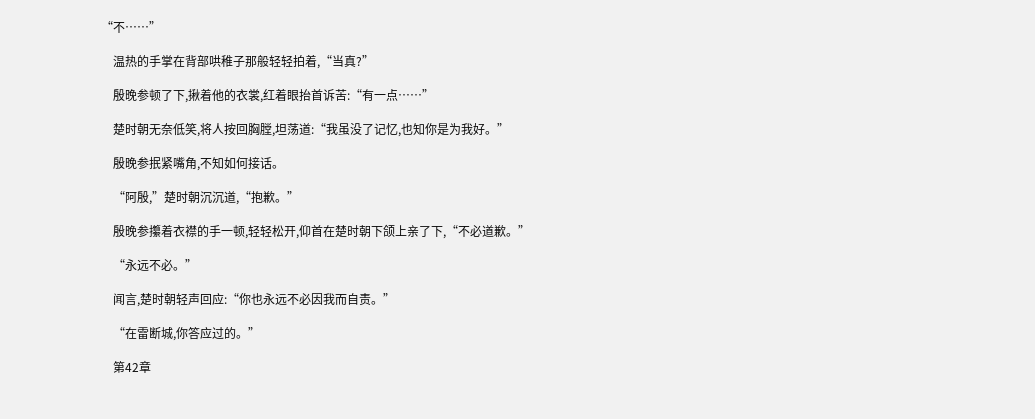“不……”

    温热的手掌在背部哄稚子那般轻轻拍着,“当真?”

    殷晚参顿了下,揪着他的衣裳,红着眼抬首诉苦:“有一点……”

    楚时朝无奈低笑,将人按回胸膛,坦荡道:“我虽没了记忆,也知你是为我好。”

    殷晚参抿紧嘴角,不知如何接话。

    “阿殷,”楚时朝沉沉道,“抱歉。”

    殷晚参攥着衣襟的手一顿,轻轻松开,仰首在楚时朝下颌上亲了下,“不必道歉。”

    “永远不必。”

    闻言,楚时朝轻声回应:“你也永远不必因我而自责。”

    “在雷断城,你答应过的。”

    第42章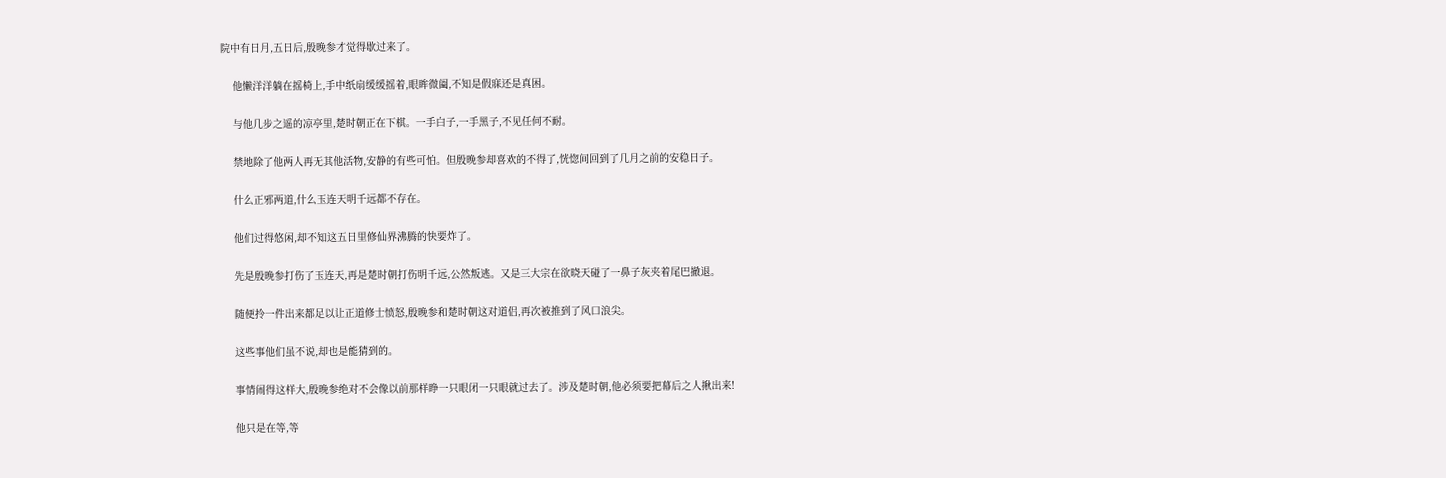院中有日月,五日后,殷晚参才觉得歇过来了。

    他懒洋洋躺在摇椅上,手中纸扇缓缓摇着,眼眸微阖,不知是假寐还是真困。

    与他几步之遥的凉亭里,楚时朝正在下棋。一手白子,一手黑子,不见任何不耐。

    禁地除了他两人再无其他活物,安静的有些可怕。但殷晚参却喜欢的不得了,恍惚间回到了几月之前的安稳日子。

    什么正邪两道,什么玉连天明千远都不存在。

    他们过得悠闲,却不知这五日里修仙界沸腾的快要炸了。

    先是殷晚参打伤了玉连天,再是楚时朝打伤明千远,公然叛逃。又是三大宗在欲晓天碰了一鼻子灰夹着尾巴撤退。

    随便拎一件出来都足以让正道修士愤怒,殷晚参和楚时朝这对道侣,再次被推到了风口浪尖。

    这些事他们虽不说,却也是能猜到的。

    事情闹得这样大,殷晚参绝对不会像以前那样睁一只眼闭一只眼就过去了。涉及楚时朝,他必须要把幕后之人揪出来!

    他只是在等,等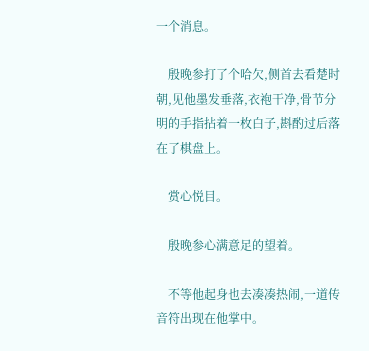一个消息。

    殷晚参打了个哈欠,侧首去看楚时朝,见他墨发垂落,衣袍干净,骨节分明的手指拈着一枚白子,斟酌过后落在了棋盘上。

    赏心悦目。

    殷晚参心满意足的望着。

    不等他起身也去凑凑热闹,一道传音符出现在他掌中。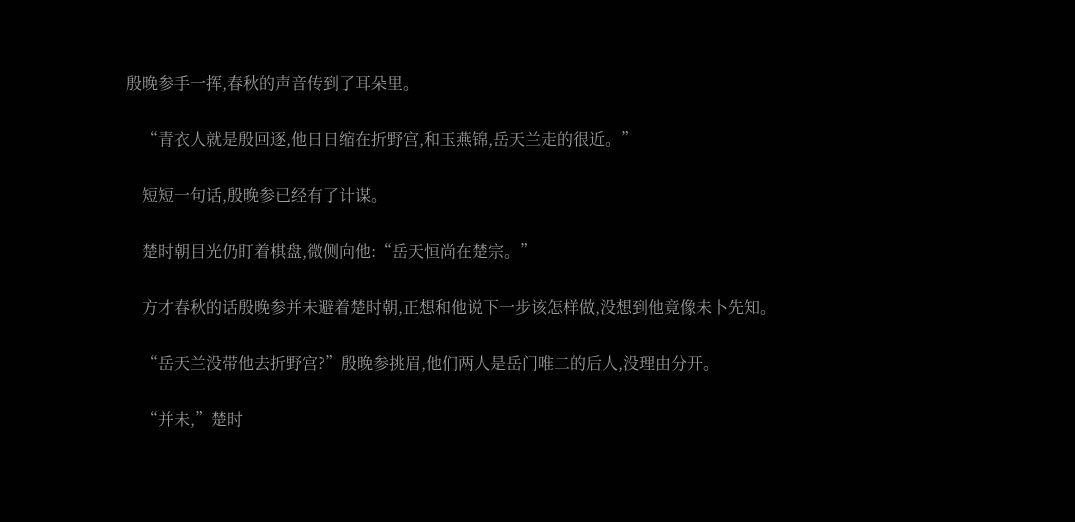殷晚参手一挥,春秋的声音传到了耳朵里。

    “青衣人就是殷回逐,他日日缩在折野宫,和玉燕锦,岳天兰走的很近。”

    短短一句话,殷晚参已经有了计谋。

    楚时朝目光仍盯着棋盘,微侧向他:“岳天恒尚在楚宗。”

    方才春秋的话殷晚参并未避着楚时朝,正想和他说下一步该怎样做,没想到他竟像未卜先知。

    “岳天兰没带他去折野宫?”殷晚参挑眉,他们两人是岳门唯二的后人,没理由分开。

    “并未,”楚时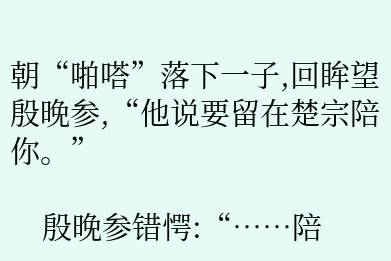朝“啪嗒”落下一子,回眸望殷晚参,“他说要留在楚宗陪你。”

    殷晚参错愕:“……陪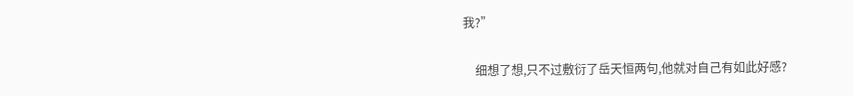我?”

    细想了想,只不过敷衍了岳天恒两句,他就对自己有如此好感?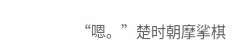“嗯。”楚时朝摩挲棋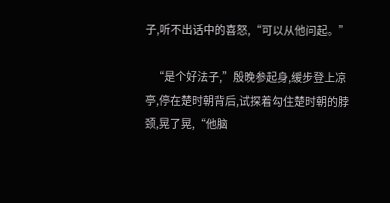子,听不出话中的喜怒,“可以从他问起。”

    “是个好法子,”殷晚参起身,缓步登上凉亭,停在楚时朝背后,试探着勾住楚时朝的脖颈,晃了晃,“他脑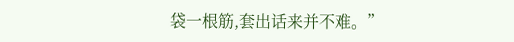袋一根筋,套出话来并不难。”